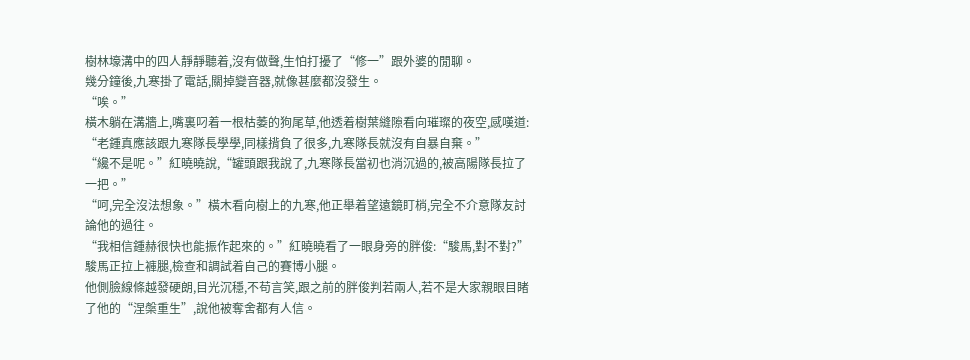樹林壕溝中的四人靜靜聽着,沒有做聲,生怕打擾了“修一”跟外婆的閒聊。
幾分鐘後,九寒掛了電話,關掉變音器,就像甚麼都沒發生。
“唉。”
橫木躺在溝牆上,嘴裏叼着一根枯萎的狗尾草,他透着樹葉縫隙看向璀璨的夜空,感嘆道:
“老鍾真應該跟九寒隊長學學,同樣揹負了很多,九寒隊長就沒有自暴自棄。”
“纔不是呢。”紅曉曉說,“罐頭跟我說了,九寒隊長當初也消沉過的,被高陽隊長拉了一把。”
“呵,完全沒法想象。”橫木看向樹上的九寒,他正舉着望遠鏡盯梢,完全不介意隊友討論他的過往。
“我相信鍾赫很快也能振作起來的。”紅曉曉看了一眼身旁的胖俊:“駿馬,對不對?”
駿馬正拉上褲腿,檢查和調試着自己的賽博小腿。
他側臉線條越發硬朗,目光沉穩,不苟言笑,跟之前的胖俊判若兩人,若不是大家親眼目睹了他的“涅槃重生”,說他被奪舍都有人信。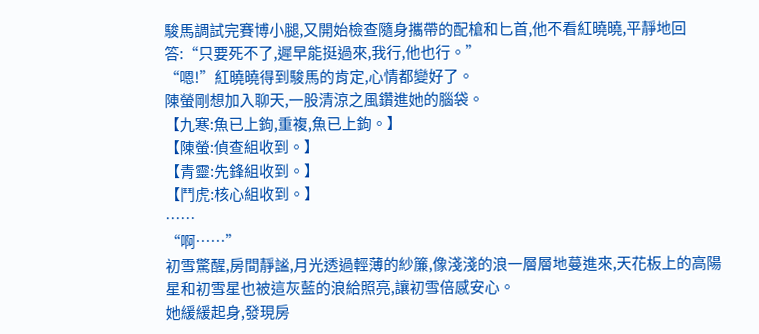駿馬調試完賽博小腿,又開始檢查隨身攜帶的配槍和匕首,他不看紅曉曉,平靜地回答:“只要死不了,遲早能挺過來,我行,他也行。”
“嗯!”紅曉曉得到駿馬的肯定,心情都變好了。
陳螢剛想加入聊天,一股清涼之風鑽進她的腦袋。
【九寒:魚已上鉤,重複,魚已上鉤。】
【陳螢:偵查組收到。】
【青靈:先鋒組收到。】
【鬥虎:核心組收到。】
……
“啊……”
初雪驚醒,房間靜謐,月光透過輕薄的紗簾,像淺淺的浪一層層地蔓進來,天花板上的高陽星和初雪星也被這灰藍的浪給照亮,讓初雪倍感安心。
她緩緩起身,發現房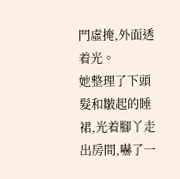門虛掩,外面透着光。
她整理了下頭髮和皺起的睡裙,光着腳丫走出房間,嚇了一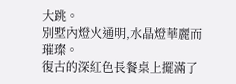大跳。
別墅內燈火通明,水晶燈華麗而璀璨。
復古的深紅色長餐桌上擺滿了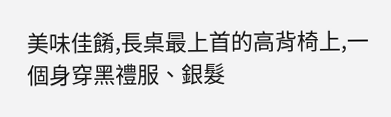美味佳餚,長桌最上首的高背椅上,一個身穿黑禮服、銀髮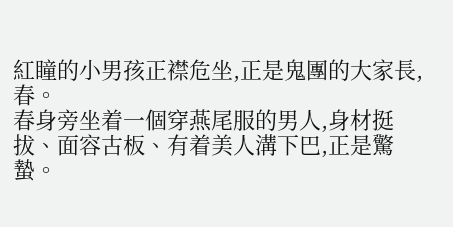紅瞳的小男孩正襟危坐,正是鬼團的大家長,春。
春身旁坐着一個穿燕尾服的男人,身材挺拔、面容古板、有着美人溝下巴,正是驚蟄。